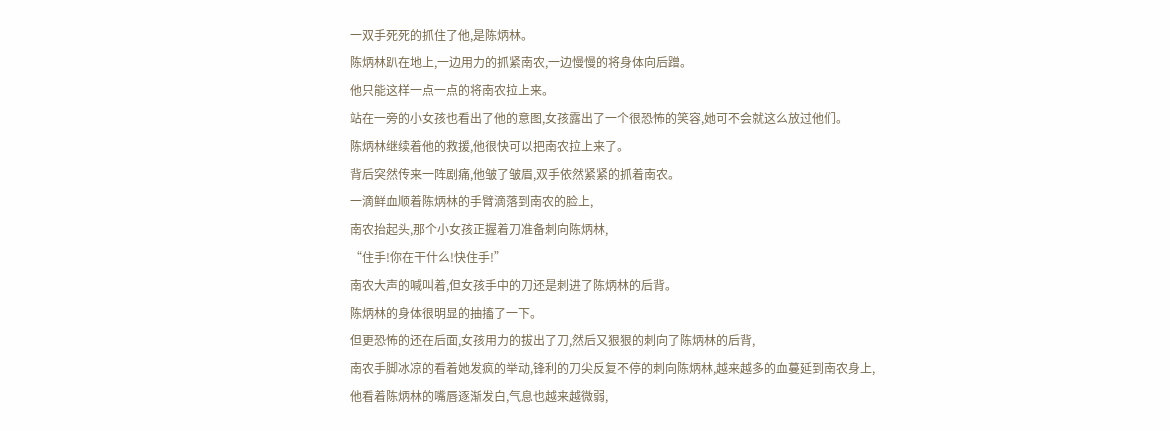一双手死死的抓住了他,是陈炳林。
陈炳林趴在地上,一边用力的抓紧南农,一边慢慢的将身体向后蹭。
他只能这样一点一点的将南农拉上来。
站在一旁的小女孩也看出了他的意图,女孩露出了一个很恐怖的笑容,她可不会就这么放过他们。
陈炳林继续着他的救援,他很快可以把南农拉上来了。
背后突然传来一阵剧痛,他皱了皱眉,双手依然紧紧的抓着南农。
一滴鲜血顺着陈炳林的手臂滴落到南农的脸上,
南农抬起头,那个小女孩正握着刀准备刺向陈炳林,
“住手!你在干什么!快住手!”
南农大声的喊叫着,但女孩手中的刀还是刺进了陈炳林的后背。
陈炳林的身体很明显的抽搐了一下。
但更恐怖的还在后面,女孩用力的拔出了刀,然后又狠狠的刺向了陈炳林的后背,
南农手脚冰凉的看着她发疯的举动,锋利的刀尖反复不停的刺向陈炳林,越来越多的血蔓延到南农身上,
他看着陈炳林的嘴唇逐渐发白,气息也越来越微弱,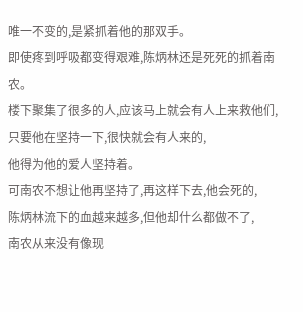唯一不变的,是紧抓着他的那双手。
即使疼到呼吸都变得艰难,陈炳林还是死死的抓着南农。
楼下聚集了很多的人,应该马上就会有人上来救他们,
只要他在坚持一下,很快就会有人来的,
他得为他的爱人坚持着。
可南农不想让他再坚持了,再这样下去,他会死的,
陈炳林流下的血越来越多,但他却什么都做不了,
南农从来没有像现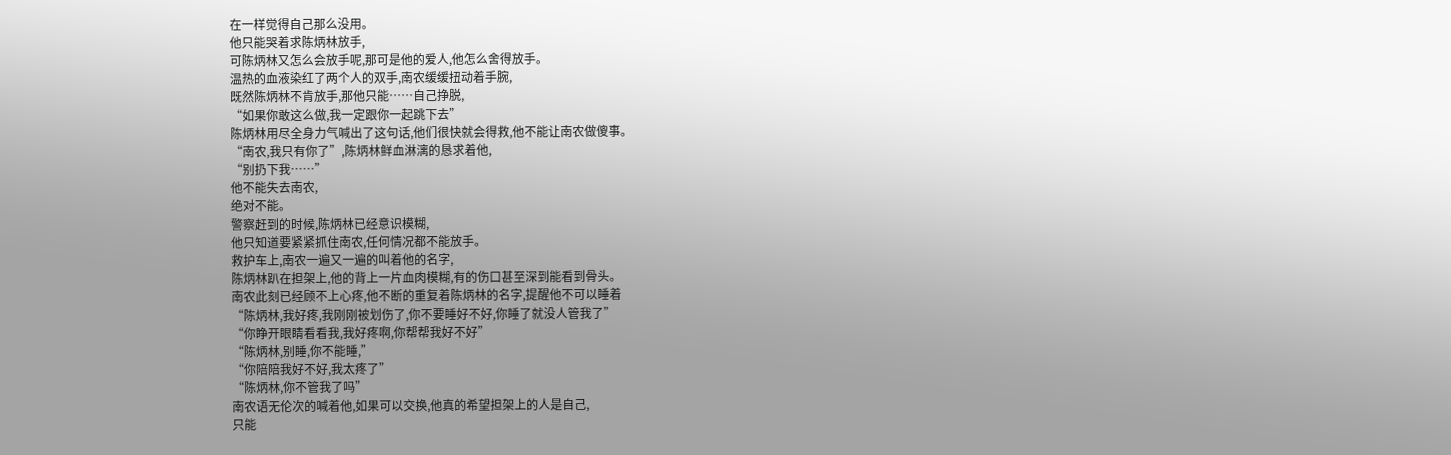在一样觉得自己那么没用。
他只能哭着求陈炳林放手,
可陈炳林又怎么会放手呢,那可是他的爱人,他怎么舍得放手。
温热的血液染红了两个人的双手,南农缓缓扭动着手腕,
既然陈炳林不肯放手,那他只能……自己挣脱,
“如果你敢这么做,我一定跟你一起跳下去”
陈炳林用尽全身力气喊出了这句话,他们很快就会得救,他不能让南农做傻事。
“南农,我只有你了”,陈炳林鲜血淋漓的恳求着他,
“别扔下我……”
他不能失去南农,
绝对不能。
警察赶到的时候,陈炳林已经意识模糊,
他只知道要紧紧抓住南农,任何情况都不能放手。
救护车上,南农一遍又一遍的叫着他的名字,
陈炳林趴在担架上,他的背上一片血肉模糊,有的伤口甚至深到能看到骨头。
南农此刻已经顾不上心疼,他不断的重复着陈炳林的名字,提醒他不可以睡着
“陈炳林,我好疼,我刚刚被划伤了,你不要睡好不好,你睡了就没人管我了”
“你睁开眼睛看看我,我好疼啊,你帮帮我好不好”
“陈炳林,别睡,你不能睡,”
“你陪陪我好不好,我太疼了”
“陈炳林,你不管我了吗”
南农语无伦次的喊着他,如果可以交换,他真的希望担架上的人是自己,
只能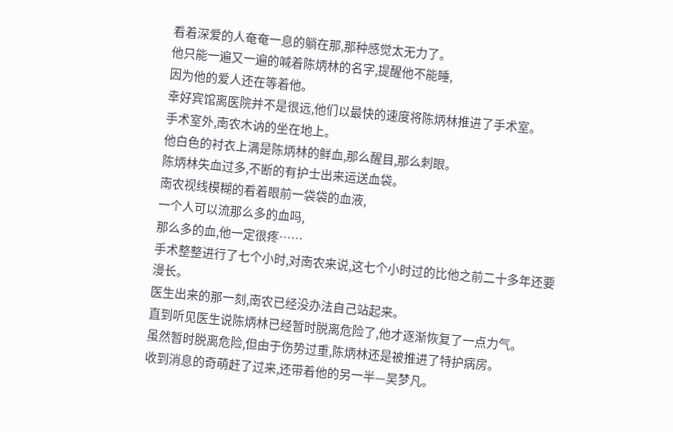看着深爱的人奄奄一息的躺在那,那种感觉太无力了。
他只能一遍又一遍的喊着陈炳林的名字,提醒他不能睡,
因为他的爱人还在等着他。
幸好宾馆离医院并不是很远,他们以最快的速度将陈炳林推进了手术室。
手术室外,南农木讷的坐在地上。
他白色的衬衣上满是陈炳林的鲜血,那么醒目,那么刺眼。
陈炳林失血过多,不断的有护士出来运送血袋。
南农视线模糊的看着眼前一袋袋的血液,
一个人可以流那么多的血吗,
那么多的血,他一定很疼……
手术整整进行了七个小时,对南农来说,这七个小时过的比他之前二十多年还要漫长。
医生出来的那一刻,南农已经没办法自己站起来。
直到听见医生说陈炳林已经暂时脱离危险了,他才逐渐恢复了一点力气。
虽然暂时脱离危险,但由于伤势过重,陈炳林还是被推进了特护病房。
收到消息的奇萌赶了过来,还带着他的另一半—吴梦凡。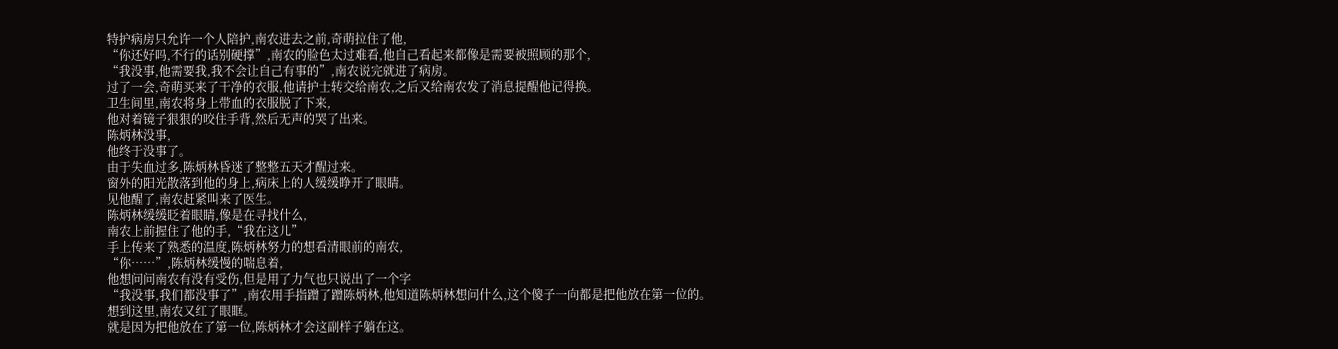特护病房只允许一个人陪护,南农进去之前,奇萌拉住了他,
“你还好吗,不行的话别硬撑”,南农的脸色太过难看,他自己看起来都像是需要被照顾的那个,
“我没事,他需要我,我不会让自己有事的”,南农说完就进了病房。
过了一会,奇萌买来了干净的衣服,他请护士转交给南农,之后又给南农发了消息提醒他记得换。
卫生间里,南农将身上带血的衣服脱了下来,
他对着镜子狠狠的咬住手背,然后无声的哭了出来。
陈炳林没事,
他终于没事了。
由于失血过多,陈炳林昏迷了整整五天才醒过来。
窗外的阳光散落到他的身上,病床上的人缓缓睁开了眼睛。
见他醒了,南农赶紧叫来了医生。
陈炳林缓缓眨着眼睛,像是在寻找什么,
南农上前握住了他的手,“我在这儿”
手上传来了熟悉的温度,陈炳林努力的想看清眼前的南农,
“你……”,陈炳林缓慢的喘息着,
他想问问南农有没有受伤,但是用了力气也只说出了一个字
“我没事,我们都没事了”,南农用手指蹭了蹭陈炳林,他知道陈炳林想问什么,这个傻子一向都是把他放在第一位的。
想到这里,南农又红了眼眶。
就是因为把他放在了第一位,陈炳林才会这副样子躺在这。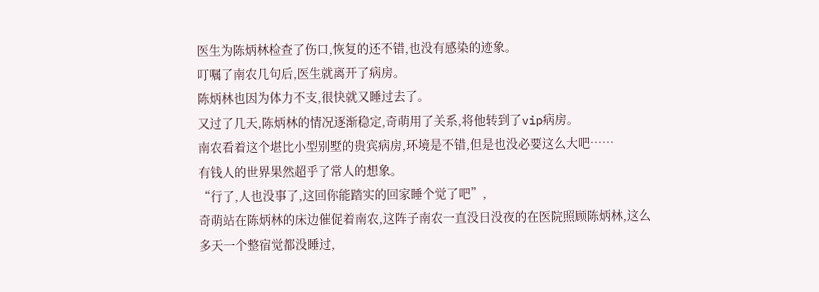医生为陈炳林检查了伤口,恢复的还不错,也没有感染的迹象。
叮嘱了南农几句后,医生就离开了病房。
陈炳林也因为体力不支,很快就又睡过去了。
又过了几天,陈炳林的情况逐渐稳定,奇萌用了关系,将他转到了vip病房。
南农看着这个堪比小型别墅的贵宾病房,环境是不错,但是也没必要这么大吧……
有钱人的世界果然超乎了常人的想象。
“行了,人也没事了,这回你能踏实的回家睡个觉了吧”,
奇萌站在陈炳林的床边催促着南农,这阵子南农一直没日没夜的在医院照顾陈炳林,这么多天一个整宿觉都没睡过,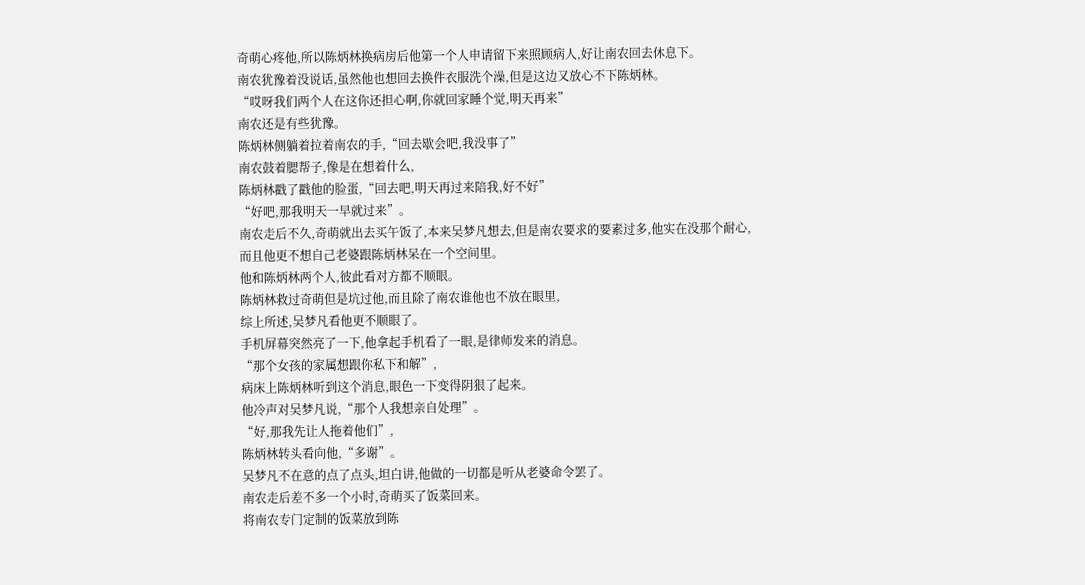奇萌心疼他,所以陈炳林换病房后他第一个人申请留下来照顾病人,好让南农回去休息下。
南农犹豫着没说话,虽然他也想回去换件衣服洗个澡,但是这边又放心不下陈炳林。
“哎呀我们两个人在这你还担心啊,你就回家睡个觉,明天再来”
南农还是有些犹豫。
陈炳林侧躺着拉着南农的手,“回去歇会吧,我没事了”
南农鼓着腮帮子,像是在想着什么,
陈炳林戳了戳他的脸蛋,“回去吧,明天再过来陪我,好不好”
“好吧,那我明天一早就过来”。
南农走后不久,奇萌就出去买午饭了,本来吴梦凡想去,但是南农要求的要素过多,他实在没那个耐心,
而且他更不想自己老婆跟陈炳林呆在一个空间里。
他和陈炳林两个人,彼此看对方都不顺眼。
陈炳林救过奇萌但是坑过他,而且除了南农谁他也不放在眼里,
综上所述,吴梦凡看他更不顺眼了。
手机屏幕突然亮了一下,他拿起手机看了一眼,是律师发来的消息。
“那个女孩的家属想跟你私下和解”,
病床上陈炳林听到这个消息,眼色一下变得阴狠了起来。
他冷声对吴梦凡说,“那个人我想亲自处理”。
“好,那我先让人拖着他们”,
陈炳林转头看向他,“多谢”。
吴梦凡不在意的点了点头,坦白讲,他做的一切都是听从老婆命令罢了。
南农走后差不多一个小时,奇萌买了饭菜回来。
将南农专门定制的饭菜放到陈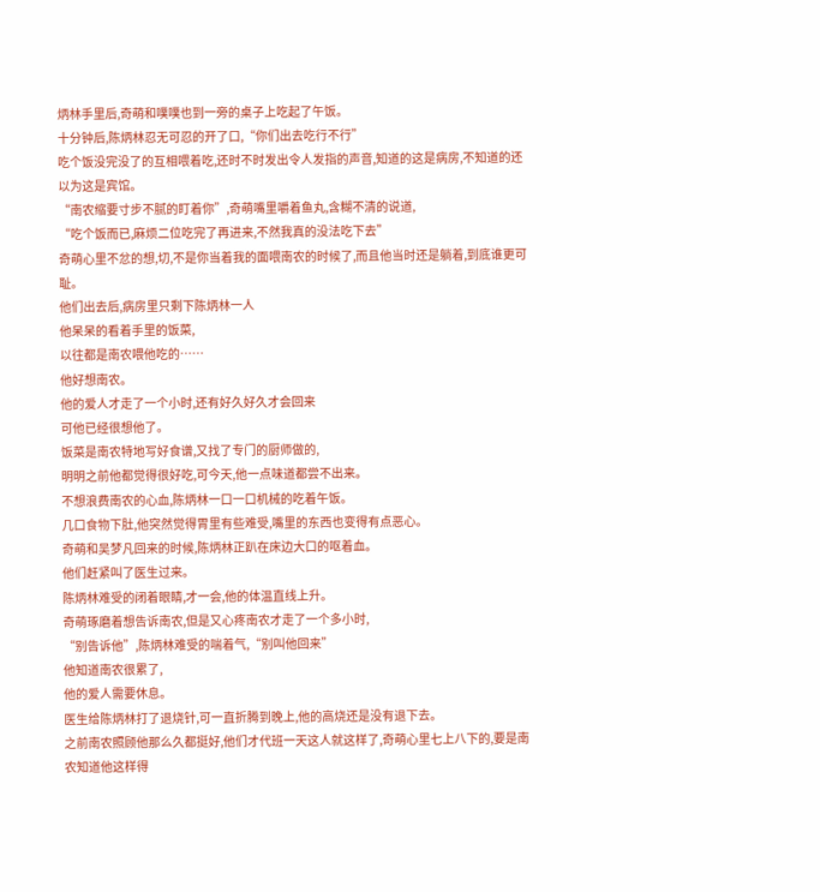炳林手里后,奇萌和噗噗也到一旁的桌子上吃起了午饭。
十分钟后,陈炳林忍无可忍的开了口,“你们出去吃行不行”
吃个饭没完没了的互相喂着吃,还时不时发出令人发指的声音,知道的这是病房,不知道的还以为这是宾馆。
“南农缩要寸步不腻的盯着你”,奇萌嘴里嚼着鱼丸,含糊不清的说道,
“吃个饭而已,麻烦二位吃完了再进来,不然我真的没法吃下去”
奇萌心里不忿的想,切,不是你当着我的面喂南农的时候了,而且他当时还是躺着,到底谁更可耻。
他们出去后,病房里只剩下陈炳林一人
他呆呆的看着手里的饭菜,
以往都是南农喂他吃的……
他好想南农。
他的爱人才走了一个小时,还有好久好久才会回来
可他已经很想他了。
饭菜是南农特地写好食谱,又找了专门的厨师做的,
明明之前他都觉得很好吃,可今天,他一点味道都尝不出来。
不想浪费南农的心血,陈炳林一口一口机械的吃着午饭。
几口食物下肚,他突然觉得胃里有些难受,嘴里的东西也变得有点恶心。
奇萌和吴梦凡回来的时候,陈炳林正趴在床边大口的呕着血。
他们赶紧叫了医生过来。
陈炳林难受的闭着眼睛,才一会,他的体温直线上升。
奇萌琢磨着想告诉南农,但是又心疼南农才走了一个多小时,
“别告诉他”,陈炳林难受的喘着气,“别叫他回来”
他知道南农很累了,
他的爱人需要休息。
医生给陈炳林打了退烧针,可一直折腾到晚上,他的高烧还是没有退下去。
之前南农照顾他那么久都挺好,他们才代班一天这人就这样了,奇萌心里七上八下的,要是南农知道他这样得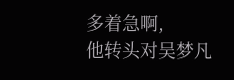多着急啊,
他转头对吴梦凡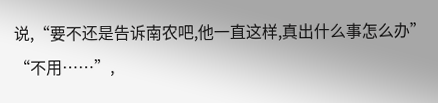说,“要不还是告诉南农吧,他一直这样,真出什么事怎么办”
“不用……”,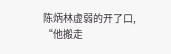陈炳林虚弱的开了口,
“他搬走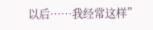以后……我经常这样”